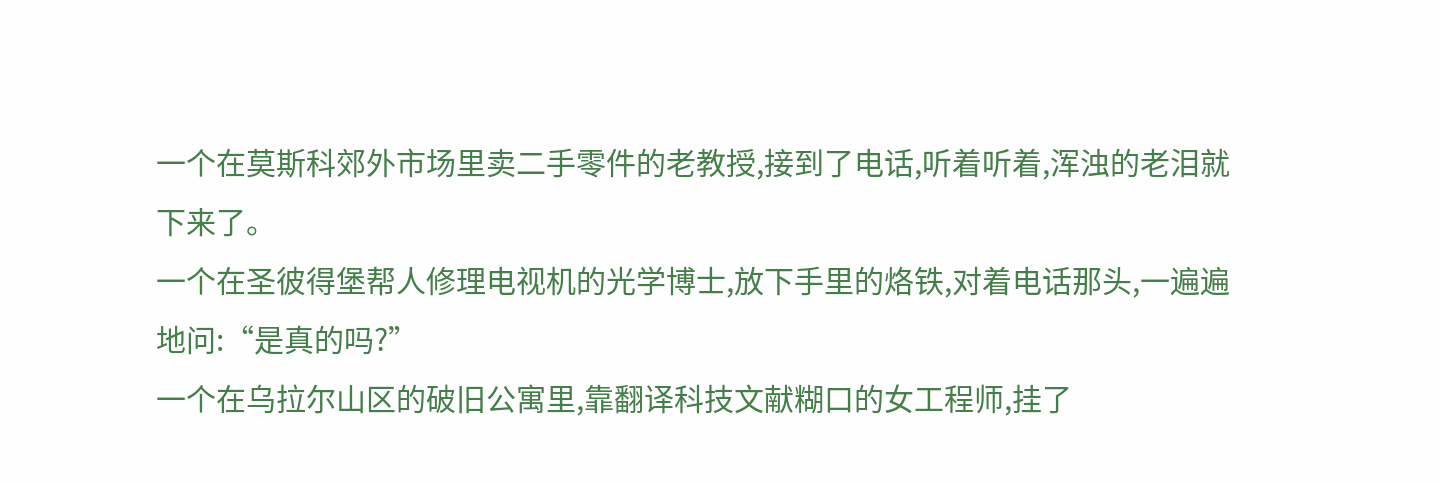一个在莫斯科郊外市场里卖二手零件的老教授,接到了电话,听着听着,浑浊的老泪就下来了。
一个在圣彼得堡帮人修理电视机的光学博士,放下手里的烙铁,对着电话那头,一遍遍地问:“是真的吗?”
一个在乌拉尔山区的破旧公寓里,靠翻译科技文献糊口的女工程师,挂了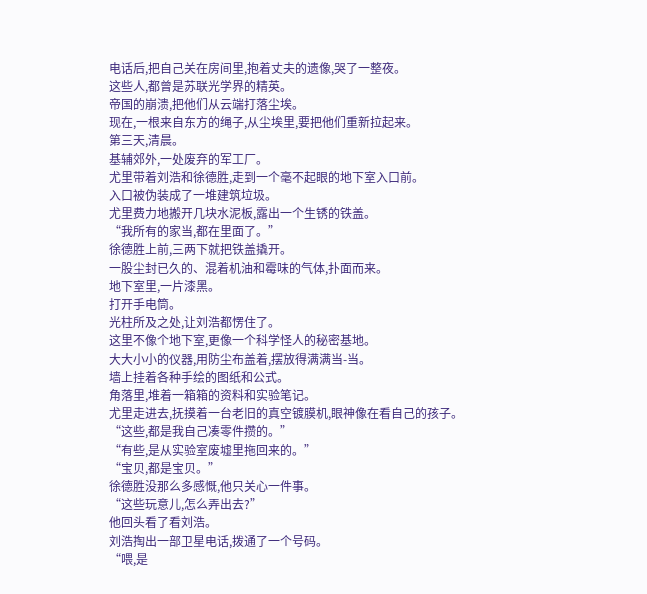电话后,把自己关在房间里,抱着丈夫的遗像,哭了一整夜。
这些人,都曾是苏联光学界的精英。
帝国的崩溃,把他们从云端打落尘埃。
现在,一根来自东方的绳子,从尘埃里,要把他们重新拉起来。
第三天,清晨。
基辅郊外,一处废弃的军工厂。
尤里带着刘浩和徐德胜,走到一个毫不起眼的地下室入口前。
入口被伪装成了一堆建筑垃圾。
尤里费力地搬开几块水泥板,露出一个生锈的铁盖。
“我所有的家当,都在里面了。”
徐德胜上前,三两下就把铁盖撬开。
一股尘封已久的、混着机油和霉味的气体,扑面而来。
地下室里,一片漆黑。
打开手电筒。
光柱所及之处,让刘浩都愣住了。
这里不像个地下室,更像一个科学怪人的秘密基地。
大大小小的仪器,用防尘布盖着,摆放得满满当-当。
墙上挂着各种手绘的图纸和公式。
角落里,堆着一箱箱的资料和实验笔记。
尤里走进去,抚摸着一台老旧的真空镀膜机,眼神像在看自己的孩子。
“这些,都是我自己凑零件攒的。”
“有些,是从实验室废墟里拖回来的。”
“宝贝,都是宝贝。”
徐德胜没那么多感慨,他只关心一件事。
“这些玩意儿,怎么弄出去?”
他回头看了看刘浩。
刘浩掏出一部卫星电话,拨通了一个号码。
“喂,是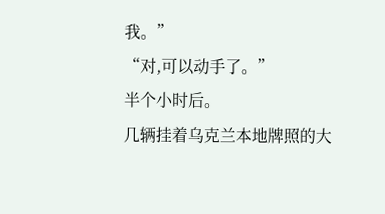我。”
“对,可以动手了。”
半个小时后。
几辆挂着乌克兰本地牌照的大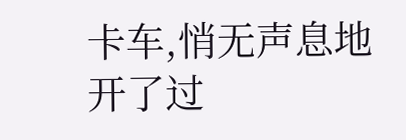卡车,悄无声息地开了过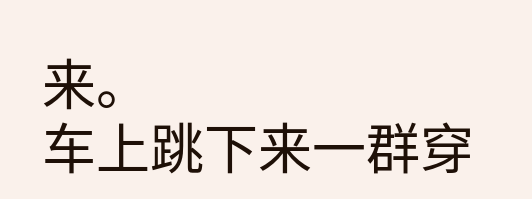来。
车上跳下来一群穿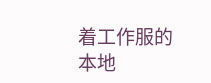着工作服的本地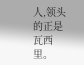人,领头的正是瓦西里。